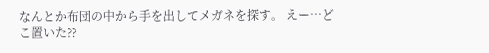なんとか布団の中から手を出してメガネを探す。 えー…どこ置いた⁇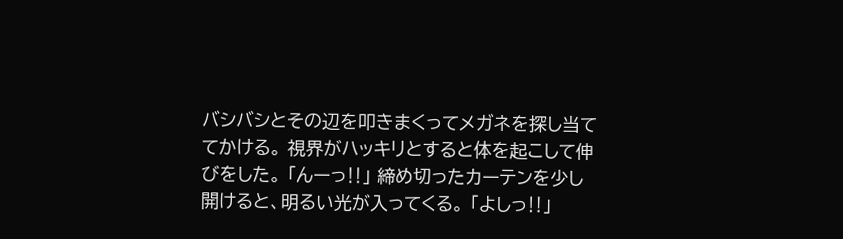バシバシとその辺を叩きまくってメガネを探し当ててかける。 視界がハッキリとすると体を起こして伸びをした。 「んーっ‼」 締め切ったカーテンを少し開けると、明るい光が入ってくる。 「よしっ‼」